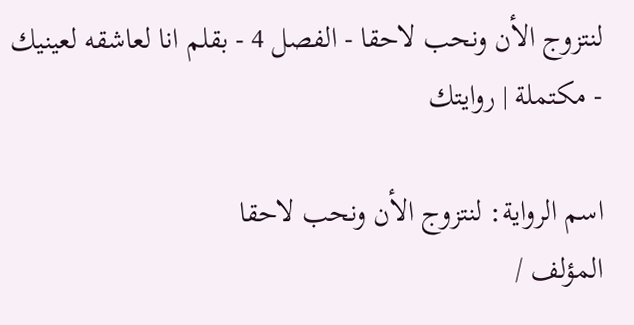لنتزوج الأن ونحب لاحقا - الفصل 4 - بقلم انا لعاشقه لعينيك - مكتملة | روايتك

اسم الرواية: لنتزوج الأن ونحب لاحقا
المؤلف /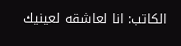الكاتب: انا لعاشقه لعينيك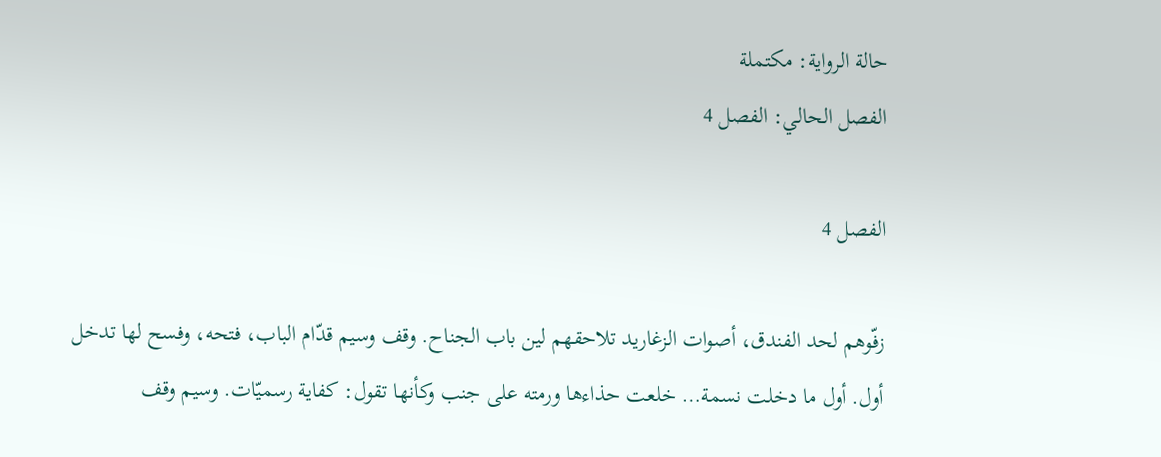حالة الرواية: مكتملة
الفصل الحالي: الفصل 4

الفصل 4

زفّوهم لحد الفندق، أصوات الزغاريد تلاحقهم لين باب الجناح. وقف وسيم قدّام الباب، فتحه، وفسح لها تدخل أول. أول ما دخلت نسمة… خلعت حذاءها ورمته على جنب وكأنها تقول: كفاية رسميّات. وسيم وقف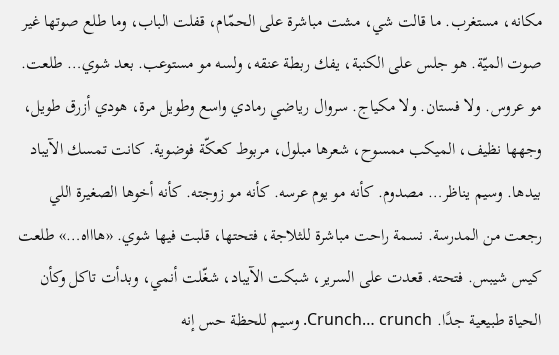مكانه، مستغرب. ما قالت شي، مشت مباشرة على الحمّام، قفلت الباب، وما طلع صوتها غير صوت الميّة. هو جلس على الكنبة، يفك ربطة عنقه، ولسه مو مستوعب. بعد شوي… طلعت. مو عروس. ولا فستان. ولا مكياج. سروال رياضي رمادي واسع وطويل مرة، هودي أزرق طويل، وجهها نظيف، الميكب ممسوح، شعرها مبلول، مربوط كعكّة فوضوية. كانت تمسك الآيباد بيدها. وسيم يناظر… مصدوم. كأنه مو يوم عرسه. كأنه مو زوجته. كأنه أخوها الصغيرة اللي رجعت من المدرسة. نسمة راحت مباشرة للثلاجة، فتحتها، قلبت فيها شوي. «هاااه…» طلعت كيس شيبس. فتحته. قعدت على السرير، شبكت الآيباد، شغّلت أنمي، وبدأت تاكل وكأن الحياة طبيعية جدًا. Crunch… crunch. وسيم للحظة حس إنه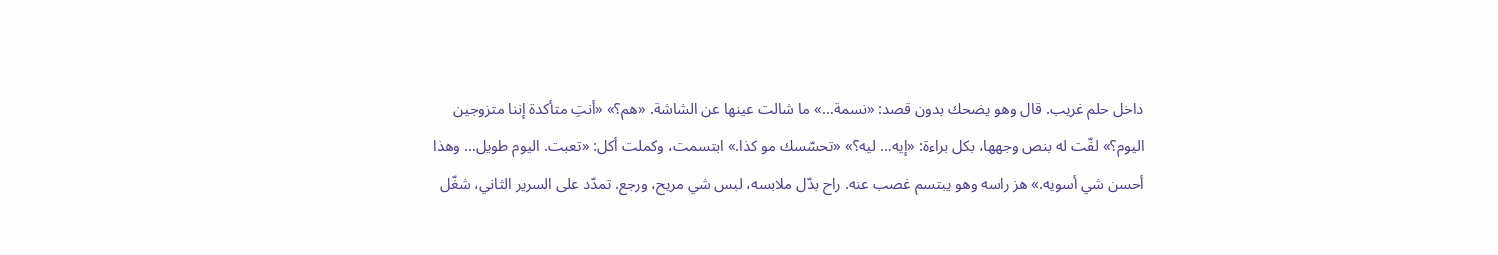داخل حلم غريب. قال وهو يضحك بدون قصد: «نسمة…» ما شالت عينها عن الشاشة. «هم؟» «أنتِ متأكدة إننا متزوجين اليوم؟» لفّت له بنص وجهها، بكل براءة: «إيه… ليه؟» «تحسّسك مو كذا.» ابتسمت، وكملت أكل: «تعبت. اليوم طويل… وهذا أحسن شي أسويه.» هز راسه وهو يبتسم غصب عنه. راح بدّل ملابسه، لبس شي مريح، ورجع. تمدّد على السرير الثاني، شغّل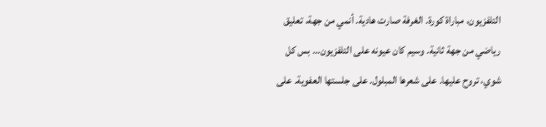التلفزيون، مباراة كورة. الغرفة صارت هادية. أنمي من جهة، تعليق رياضي من جهة ثانية. وسيم كان عيونه على التلفزيون… بس كل شوي، تروح عليها. على شعرها المبلول. على جلستها العفوية. على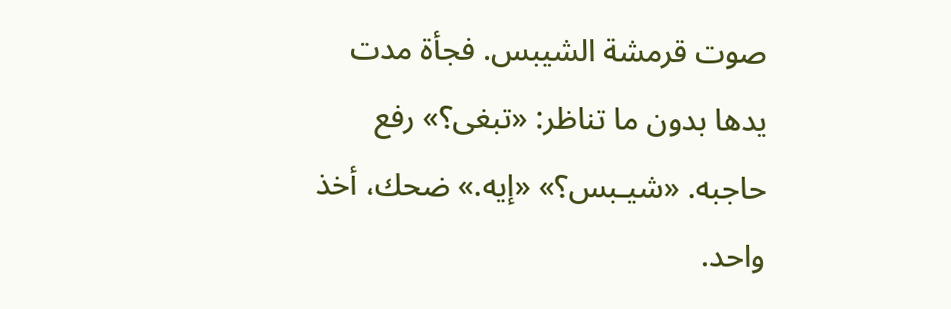صوت قرمشة الشيبس. فجأة مدت يدها بدون ما تناظر: «تبغى؟» رفع حاجبه. «شيـبس؟» «إيه.» ضحك، أخذ واحد.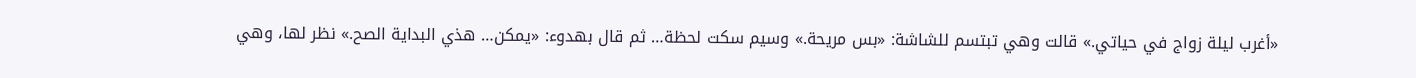«أغرب ليلة زواج في حياتي.» قالت وهي تبتسم للشاشة: «بس مريحة.» وسيم سكت لحظة… ثم قال بهدوء: «يمكن… هذي البداية الصح.» نظر لها، وهي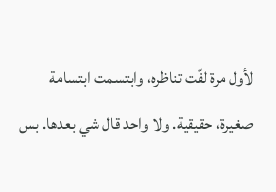لأول مرة لفّت تناظره، وابتسمت ابتسامة صغيرة، حقيقية. ولا واحد قال شي بعدها. بس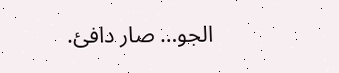الجو… صار دافئ.